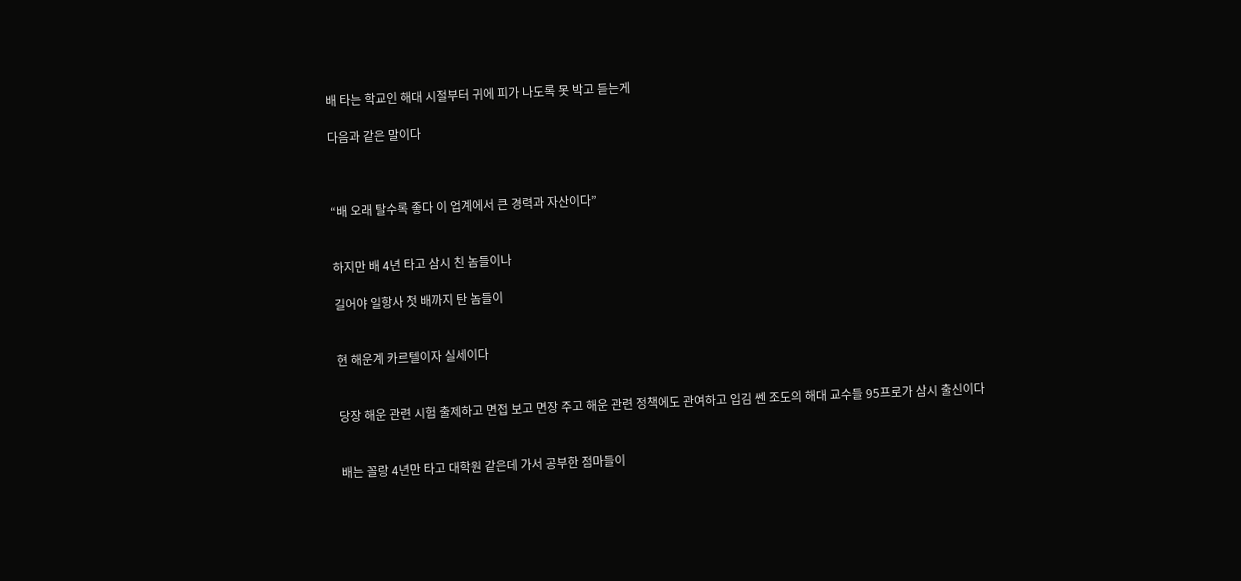배 타는 학교인 해대 시절부터 귀에 피가 나도록 못 박고 듣는게

다음과 같은 말이다



“배 오래 탈수록 좋다 이 업계에서 큰 경력과 자산이다”


하지만 배 4년 타고 삼시 친 놈들이나

길어야 일항사 첫 배까지 탄 놈들이


현 해운계 카르텔이자 실세이다


당장 해운 관련 시험 출제하고 면접 보고 면장 주고 해운 관련 정책에도 관여하고 입김 쎈 조도의 해대 교수들 95프로가 삼시 출신이다


배는 꼴랑 4년만 타고 대학원 같은데 가서 공부한 점마들이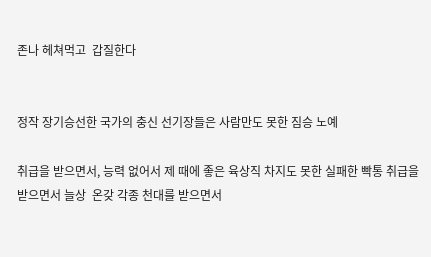존나 헤쳐먹고  갑질한다


정작 장기승선한 국가의 충신 선기장들은 사람만도 못한 짐승 노예

취급을 받으면서, 능력 없어서 제 때에 좋은 육상직 차지도 못한 실패한 빡통 취급을 받으면서 늘상  온갖 각종 천대를 받으면서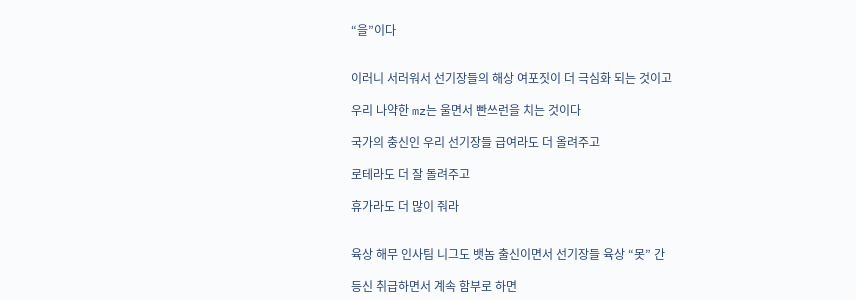“을”이다


이러니 서러워서 선기장들의 해상 여포짓이 더 극심화 되는 것이고

우리 나약한 mz는 울면서 빤쓰런을 치는 것이다

국가의 충신인 우리 선기장들 급여라도 더 올려주고

로테라도 더 잘 돌려주고

휴가라도 더 많이 줘라


육상 해무 인사팀 니그도 뱃놈 출신이면서 선기장들 육상 “못” 간

등신 취급하면서 계속 함부로 하면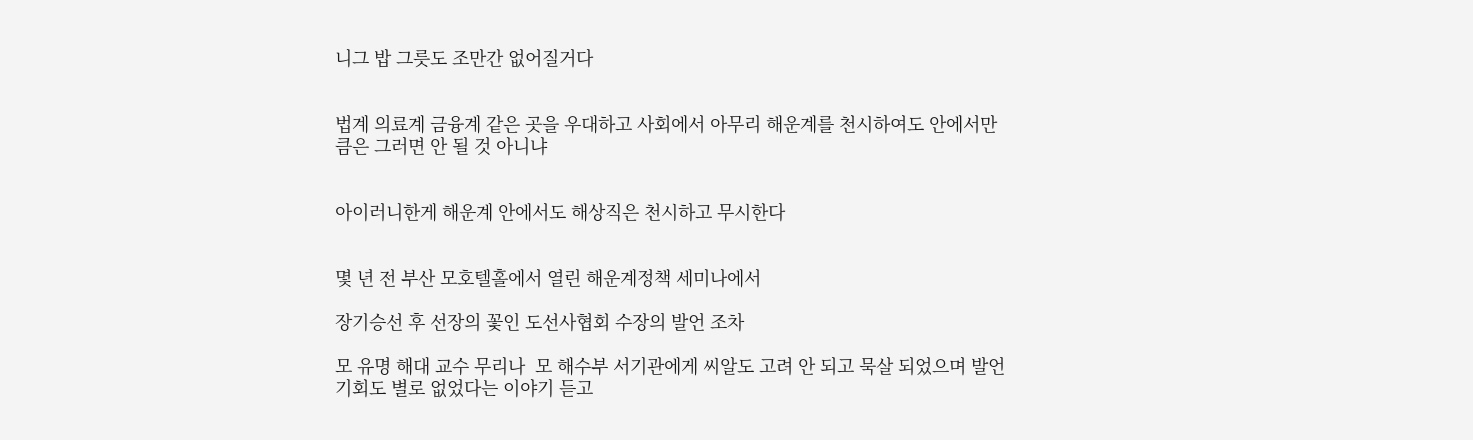니그 밥 그릇도 조만간 없어질거다


법계 의료계 금융계 같은 곳을 우대하고 사회에서 아무리 해운계를 천시하여도 안에서만큼은 그러면 안 될 것 아니냐


아이러니한게 해운계 안에서도 해상직은 천시하고 무시한다


몇 년 전 부산 모호텔홀에서 열린 해운계정책 세미나에서

장기승선 후 선장의 꽃인 도선사협회 수장의 발언 조차

모 유명 해대 교수 무리나  모 해수부 서기관에게 씨알도 고려 안 되고 묵살 되었으며 발언 기회도 별로 없었다는 이야기 듣고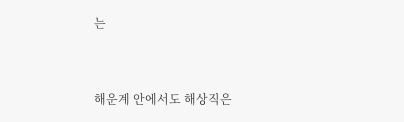는


해운계 안에서도 해상직은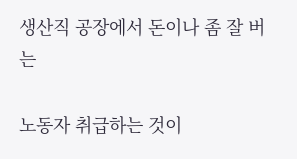생산직 공장에서 돈이나 좀 잘 버는

노동자 취급하는 것이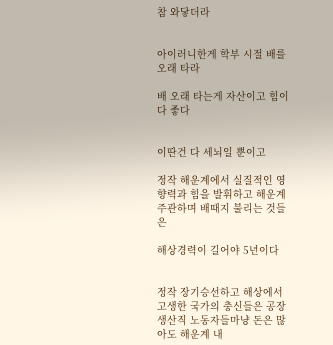참 와닿더라


아이러니한게 학부 시절 배를 오래 타라

배 오래 타는게 자산이고 힘이다 좋다


이딴건 다 세뇌일 뿐이고

정작 해운계에서 실질적인 영향력과 힘을 발휘하고 해운계 주관하며 배때지 불리는 것들은

해상경력이 길어야 5년이다


정작 장기승선하고 해상에서 고생한 국가의 충신들은 공장 생산직 노동자들마냥 돈은 많아도 해운계 내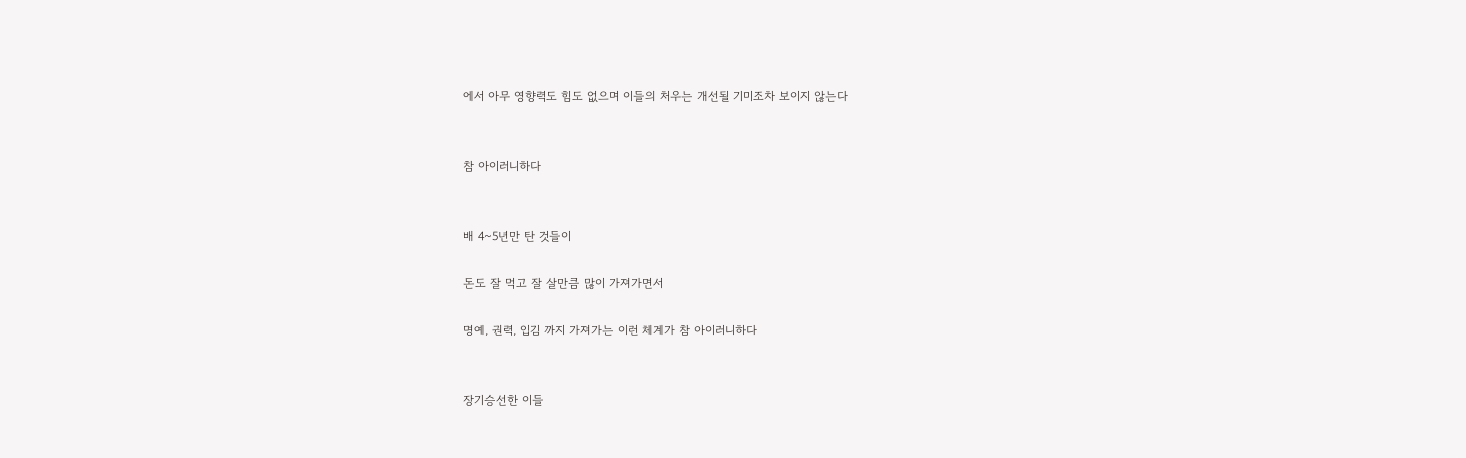에서 아무 영향력도 힘도 없으며 이들의 처우는 개선될 기미조차 보이지 않는다


참 아이러니하다


배 4~5년만 탄 것들이

돈도 잘 먹고 잘 살만큼 많이 가져가면서

명예, 권력, 입김 까지 가져가는 이런 체계가 참 아이러니하다


장기승선한 이들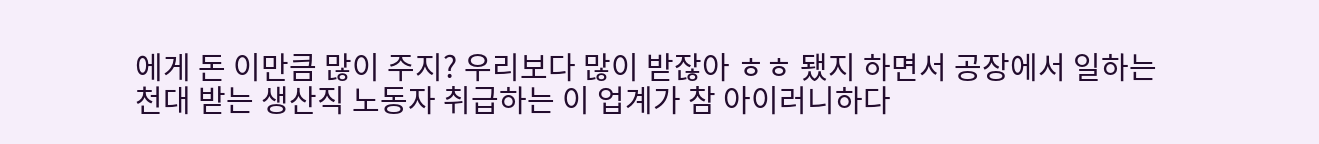에게 돈 이만큼 많이 주지? 우리보다 많이 받잖아 ㅎㅎ 됐지 하면서 공장에서 일하는 천대 받는 생산직 노동자 취급하는 이 업계가 참 아이러니하다